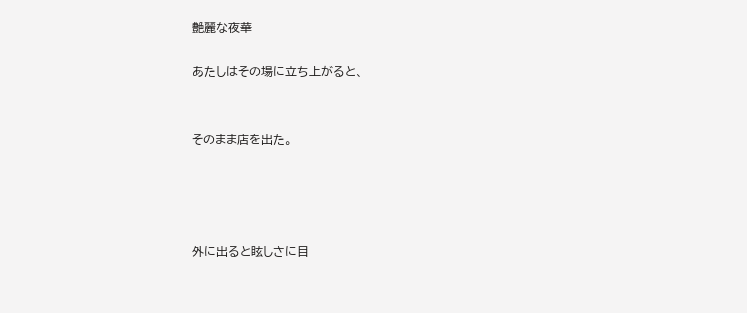艶麗な夜華

あたしはその場に立ち上がると、


そのまま店を出た。




外に出ると眩しさに目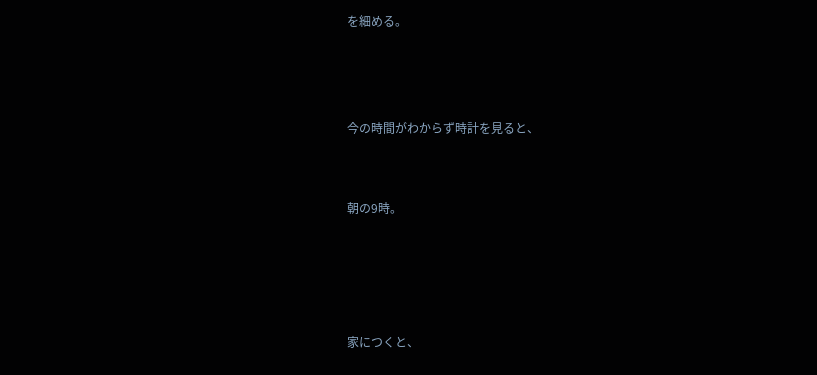を細める。



今の時間がわからず時計を見ると、


朝の9時。




家につくと、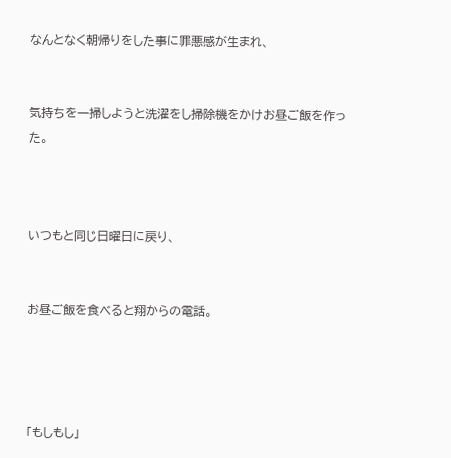なんとなく朝帰りをした事に罪悪感が生まれ、


気持ちを一掃しようと洗濯をし掃除機をかけお昼ご飯を作った。



いつもと同じ日曜日に戻り、


お昼ご飯を食べると翔からの電話。




「もしもし」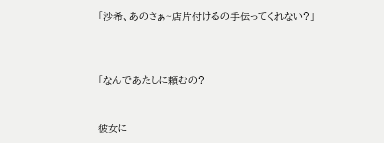「沙希、あのさぁ~店片付けるの手伝ってくれない?」



「なんであたしに頼むの?


彼女に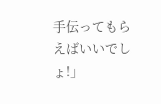手伝ってもらえばいいでしょ!」